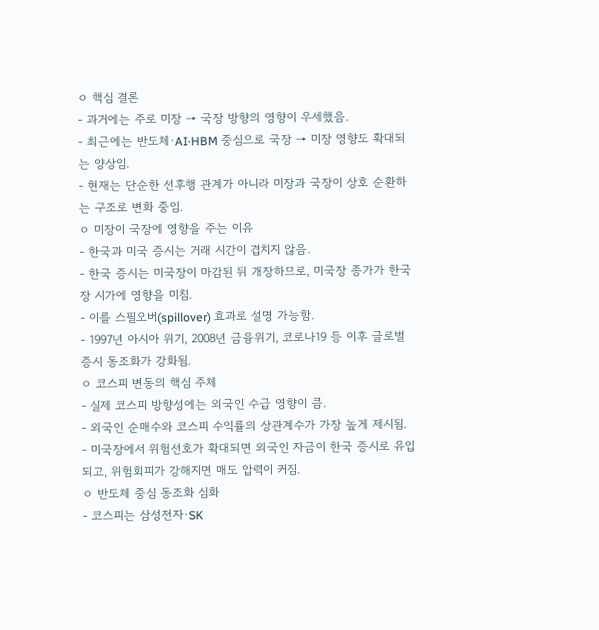ㅇ 핵심 결론
- 과거에는 주로 미장 → 국장 방향의 영향이 우세했음.
- 최근에는 반도체·AI·HBM 중심으로 국장 → 미장 영향도 확대되는 양상임.
- 현재는 단순한 선후행 관계가 아니라 미장과 국장이 상호 순환하는 구조로 변화 중임.
ㅇ 미장이 국장에 영향을 주는 이유
- 한국과 미국 증시는 거래 시간이 겹치지 않음.
- 한국 증시는 미국장이 마감된 뒤 개장하므로, 미국장 종가가 한국장 시가에 영향을 미침.
- 이를 스필오버(spillover) 효과로 설명 가능함.
- 1997년 아시아 위기, 2008년 금융위기, 코로나19 등 이후 글로벌 증시 동조화가 강화됨.
ㅇ 코스피 변동의 핵심 주체
- 실제 코스피 방향성에는 외국인 수급 영향이 큼.
- 외국인 순매수와 코스피 수익률의 상관계수가 가장 높게 제시됨.
- 미국장에서 위험선호가 확대되면 외국인 자금이 한국 증시로 유입되고, 위험회피가 강해지면 매도 압력이 커짐.
ㅇ 반도체 중심 동조화 심화
- 코스피는 삼성전자·SK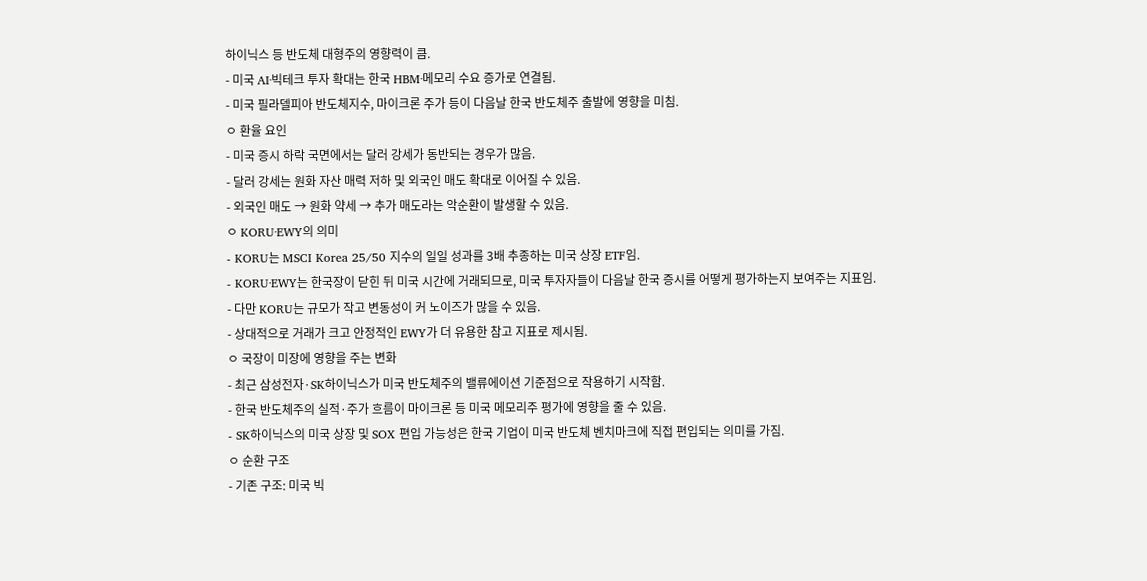하이닉스 등 반도체 대형주의 영향력이 큼.
- 미국 AI·빅테크 투자 확대는 한국 HBM·메모리 수요 증가로 연결됨.
- 미국 필라델피아 반도체지수, 마이크론 주가 등이 다음날 한국 반도체주 출발에 영향을 미침.
ㅇ 환율 요인
- 미국 증시 하락 국면에서는 달러 강세가 동반되는 경우가 많음.
- 달러 강세는 원화 자산 매력 저하 및 외국인 매도 확대로 이어질 수 있음.
- 외국인 매도 → 원화 약세 → 추가 매도라는 악순환이 발생할 수 있음.
ㅇ KORU·EWY의 의미
- KORU는 MSCI Korea 25/50 지수의 일일 성과를 3배 추종하는 미국 상장 ETF임.
- KORU·EWY는 한국장이 닫힌 뒤 미국 시간에 거래되므로, 미국 투자자들이 다음날 한국 증시를 어떻게 평가하는지 보여주는 지표임.
- 다만 KORU는 규모가 작고 변동성이 커 노이즈가 많을 수 있음.
- 상대적으로 거래가 크고 안정적인 EWY가 더 유용한 참고 지표로 제시됨.
ㅇ 국장이 미장에 영향을 주는 변화
- 최근 삼성전자·SK하이닉스가 미국 반도체주의 밸류에이션 기준점으로 작용하기 시작함.
- 한국 반도체주의 실적·주가 흐름이 마이크론 등 미국 메모리주 평가에 영향을 줄 수 있음.
- SK하이닉스의 미국 상장 및 SOX 편입 가능성은 한국 기업이 미국 반도체 벤치마크에 직접 편입되는 의미를 가짐.
ㅇ 순환 구조
- 기존 구조: 미국 빅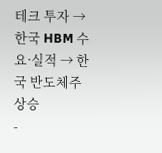테크 투자 → 한국 HBM 수요·실적 → 한국 반도체주 상승
-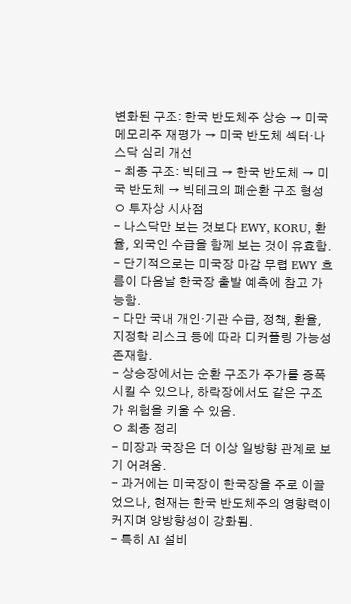변화된 구조: 한국 반도체주 상승 → 미국 메모리주 재평가 → 미국 반도체 섹터·나스닥 심리 개선
- 최종 구조: 빅테크 → 한국 반도체 → 미국 반도체 → 빅테크의 폐순환 구조 형성
ㅇ 투자상 시사점
- 나스닥만 보는 것보다 EWY, KORU, 환율, 외국인 수급을 함께 보는 것이 유효함.
- 단기적으로는 미국장 마감 무렵 EWY 흐름이 다음날 한국장 출발 예측에 참고 가능함.
- 다만 국내 개인·기관 수급, 정책, 환율, 지정학 리스크 등에 따라 디커플링 가능성 존재함.
- 상승장에서는 순환 구조가 주가를 증폭시킬 수 있으나, 하락장에서도 같은 구조가 위험을 키울 수 있음.
ㅇ 최종 정리
- 미장과 국장은 더 이상 일방향 관계로 보기 어려움.
- 과거에는 미국장이 한국장을 주로 이끌었으나, 현재는 한국 반도체주의 영향력이 커지며 양방향성이 강화됨.
- 특히 AI 설비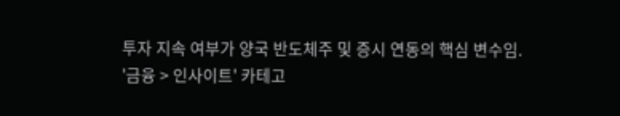투자 지속 여부가 양국 반도체주 및 증시 연동의 핵심 변수임.
'금융 > 인사이트' 카테고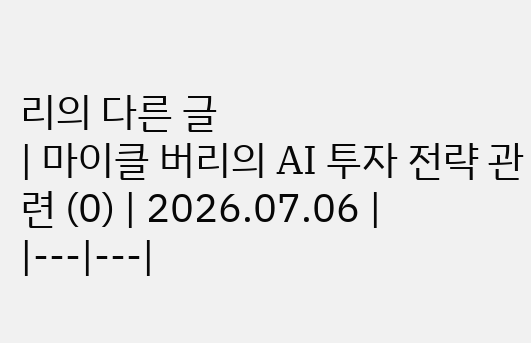리의 다른 글
| 마이클 버리의 AI 투자 전략 관련 (0) | 2026.07.06 |
|---|---|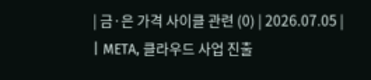| 금·은 가격 사이클 관련 (0) | 2026.07.05 |
| META, 클라우드 사업 진출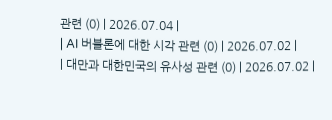관련 (0) | 2026.07.04 |
| AI 버블론에 대한 시각 관련 (0) | 2026.07.02 |
| 대만과 대한민국의 유사성 관련 (0) | 2026.07.02 |